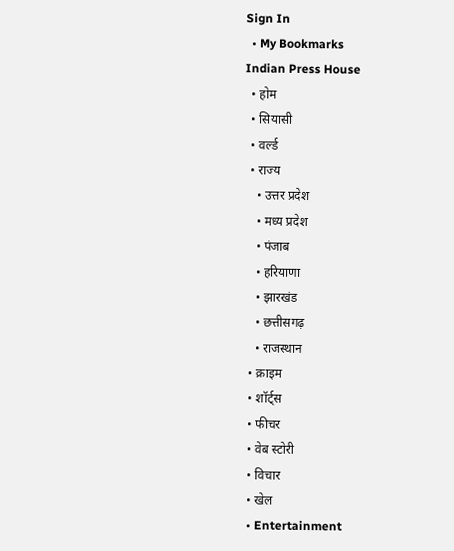Sign In
  • My Bookmarks
Indian Press House
  • होम
  • सियासी
  • वर्ल्ड
  • राज्य
    • उत्तर प्रदेश
    • मध्य प्रदेश
    • पंजाब
    • हरियाणा
    • झारखंड
    • छत्तीसगढ़
    • राजस्थान
  • क्राइम
  • शॉर्ट्स
  • फीचर
  • वेब स्टोरी
  • विचार
  • खेल
  • Entertainment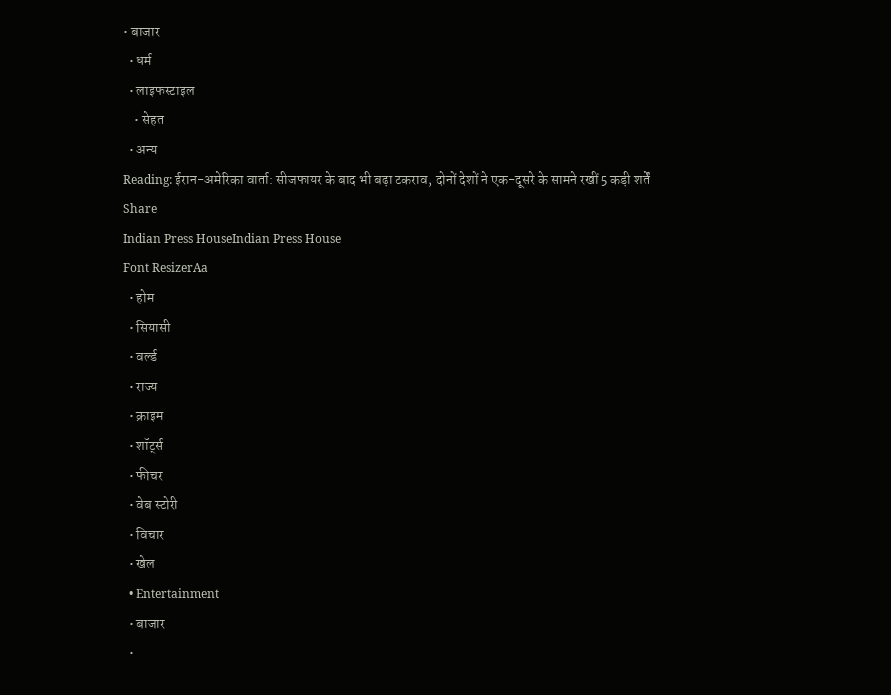• बाजार
  • धर्म
  • लाइफस्टाइल
    • सेहत
  • अन्य
Reading: ईरान-अमेरिका वार्ता: सीजफायर के बाद भी बढ़ा टकराव, दोनों देशों ने एक-दूसरे के सामने रखीं 5 कड़ी शर्तें
Share
Indian Press HouseIndian Press House
Font ResizerAa
  • होम
  • सियासी
  • वर्ल्ड
  • राज्य
  • क्राइम
  • शॉर्ट्स
  • फीचर
  • वेब स्टोरी
  • विचार
  • खेल
  • Entertainment
  • बाजार
  •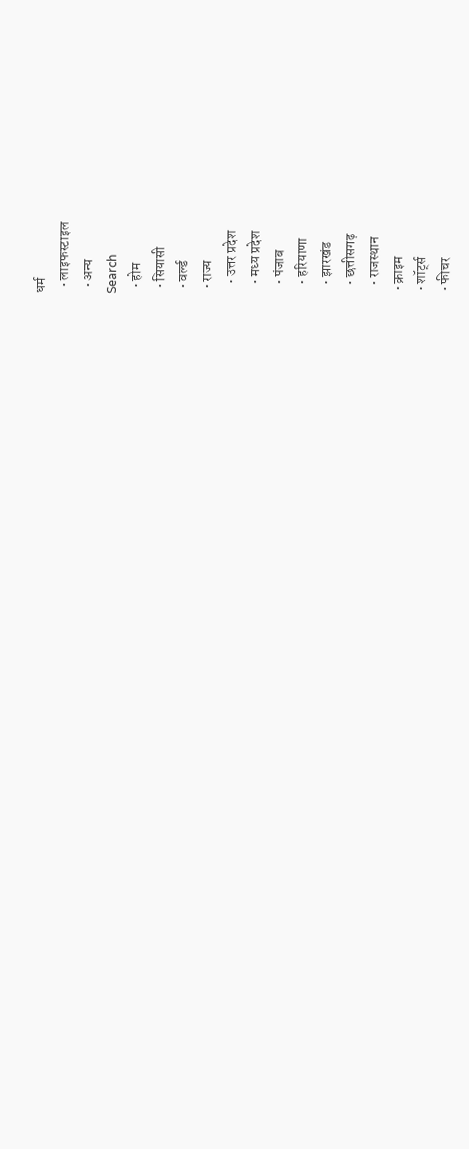धर्म
  • लाइफस्टाइल
  • अन्य
Search
  • होम
  • सियासी
  • वर्ल्ड
  • राज्य
    • उत्तर प्रदेश
    • मध्य प्रदेश
    • पंजाब
    • हरियाणा
    • झारखंड
    • छत्तीसगढ़
    • राजस्थान
  • क्राइम
  • शॉर्ट्स
  • फीचर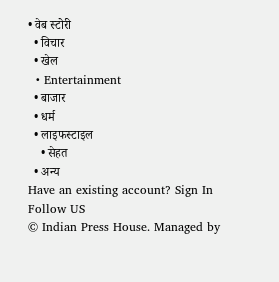• वेब स्टोरी
  • विचार
  • खेल
  • Entertainment
  • बाजार
  • धर्म
  • लाइफस्टाइल
    • सेहत
  • अन्य
Have an existing account? Sign In
Follow US
© Indian Press House. Managed by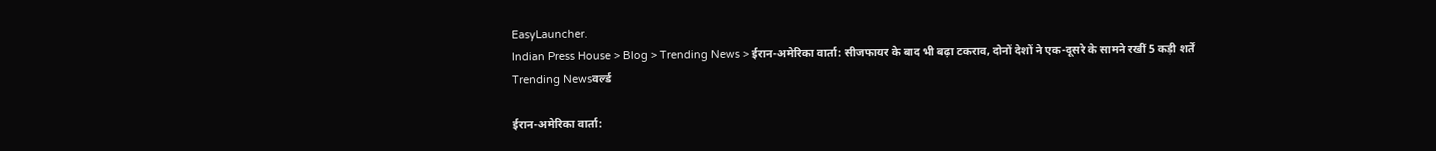EasyLauncher.
Indian Press House > Blog > Trending News > ईरान-अमेरिका वार्ता: सीजफायर के बाद भी बढ़ा टकराव, दोनों देशों ने एक-दूसरे के सामने रखीं 5 कड़ी शर्तें
Trending Newsवर्ल्ड

ईरान-अमेरिका वार्ता: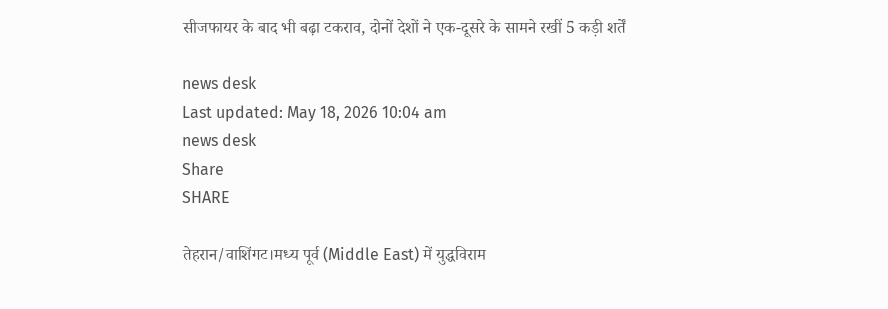सीजफायर के बाद भी बढ़ा टकराव, दोनों देशों ने एक-दूसरे के सामने रखीं 5 कड़ी शर्तें

news desk
Last updated: May 18, 2026 10:04 am
news desk
Share
SHARE

तेहरान/वाशिंगट।मध्य पूर्व (Middle East) में युद्धविराम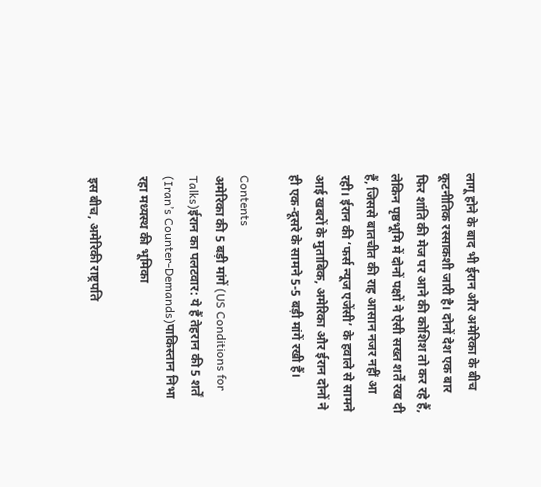लागू होने के बाद भी ईरान और अमेरिका के बीच कूटनीतिक रस्साकशी जारी है। दोनों देश एक बार फिर शांति की मेज पर आने की कोशिश तो कर रहे हैं, लेकिन पृष्ठभूमि में दोनों पक्षों ने ऐसी सख्त शर्तें रख दी हैं, जिससे बातचीत की राह आसान नजर नहीं आ रही। ईरान की ‘फर्स न्यूज एजेंसी’ के हवाले से सामने आई खबरों के मुताबिक, अमेरिका और ईरान दोनों ने ही एक-दूसरे के सामने 5-5 बड़ी मांगें रखी हैं।

Contents
अमेरिका की 5 बड़ी मांगें (US Conditions for Talks)ईरान का पलटवार: ये हैं तेहरान की 5 शर्तें (Iran’s Counter-Demands)पाकिस्तान निभा रहा मध्यस्थ की भूमिका

इस बीच, अमेरिकी राष्ट्रपति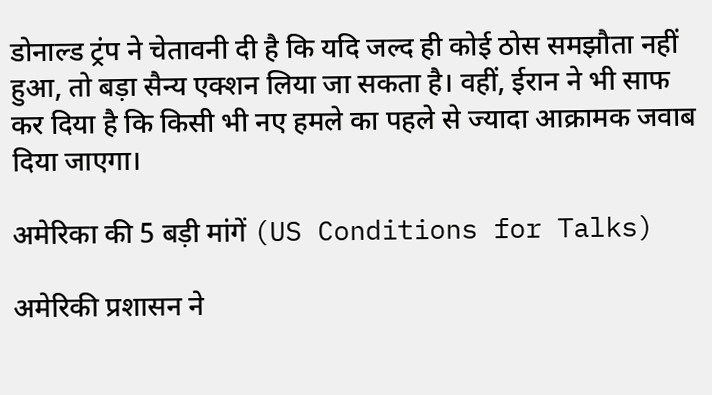डोनाल्ड ट्रंप ने चेतावनी दी है कि यदि जल्द ही कोई ठोस समझौता नहीं हुआ, तो बड़ा सैन्य एक्शन लिया जा सकता है। वहीं, ईरान ने भी साफ कर दिया है कि किसी भी नए हमले का पहले से ज्यादा आक्रामक जवाब दिया जाएगा।

अमेरिका की 5 बड़ी मांगें (US Conditions for Talks)

अमेरिकी प्रशासन ने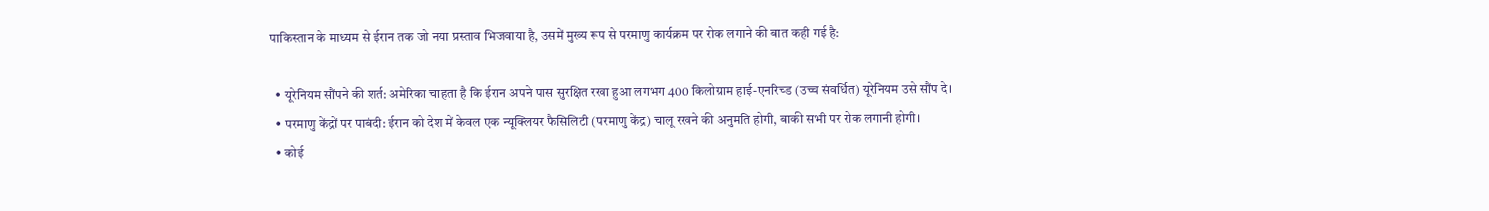पाकिस्तान के माध्यम से ईरान तक जो नया प्रस्ताव भिजवाया है, उसमें मुख्य रूप से परमाणु कार्यक्रम पर रोक लगाने की बात कही गई है:

  • यूरेनियम सौंपने की शर्त: अमेरिका चाहता है कि ईरान अपने पास सुरक्षित रखा हुआ लगभग 400 किलोग्राम हाई-एनरिच्ड (उच्च संवर्धित) यूरेनियम उसे सौंप दे।
  • परमाणु केंद्रों पर पाबंदी: ईरान को देश में केवल एक न्यूक्लियर फैसिलिटी (परमाणु केंद्र) चालू रखने की अनुमति होगी, बाकी सभी पर रोक लगानी होगी।
  • कोई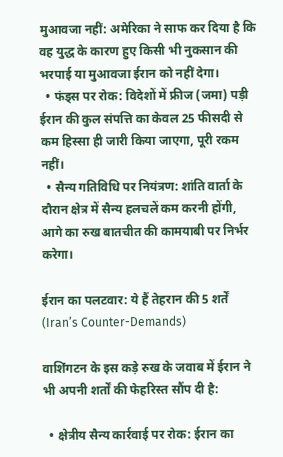मुआवजा नहीं: अमेरिका ने साफ कर दिया है कि वह युद्ध के कारण हुए किसी भी नुकसान की भरपाई या मुआवजा ईरान को नहीं देगा।
  • फंड्स पर रोक: विदेशों में फ्रीज (जमा) पड़ी ईरान की कुल संपत्ति का केवल 25 फीसदी से कम हिस्सा ही जारी किया जाएगा, पूरी रकम नहीं।
  • सैन्य गतिविधि पर नियंत्रण: शांति वार्ता के दौरान क्षेत्र में सैन्य हलचलें कम करनी होंगी, आगे का रुख बातचीत की कामयाबी पर निर्भर करेगा।

ईरान का पलटवार: ये हैं तेहरान की 5 शर्तें (Iran’s Counter-Demands)

वाशिंगटन के इस कड़े रुख के जवाब में ईरान ने भी अपनी शर्तों की फेहरिस्त सौंप दी है:

  • क्षेत्रीय सैन्य कार्रवाई पर रोक: ईरान का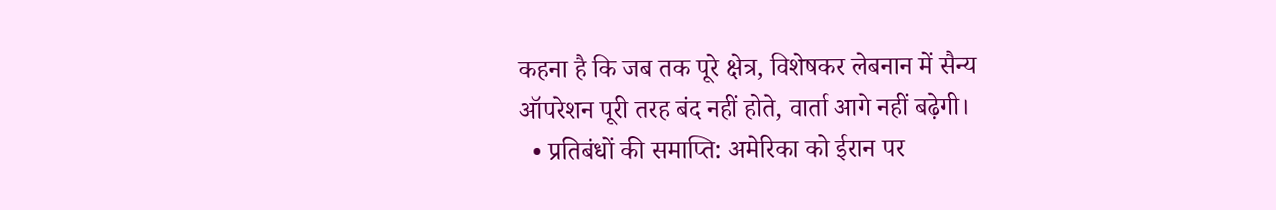कहना है कि जब तक पूरे क्षेत्र, विशेषकर लेबनान में सैन्य ऑपरेशन पूरी तरह बंद नहीं होते, वार्ता आगे नहीं बढ़ेगी।
  • प्रतिबंधों की समाप्ति: अमेरिका को ईरान पर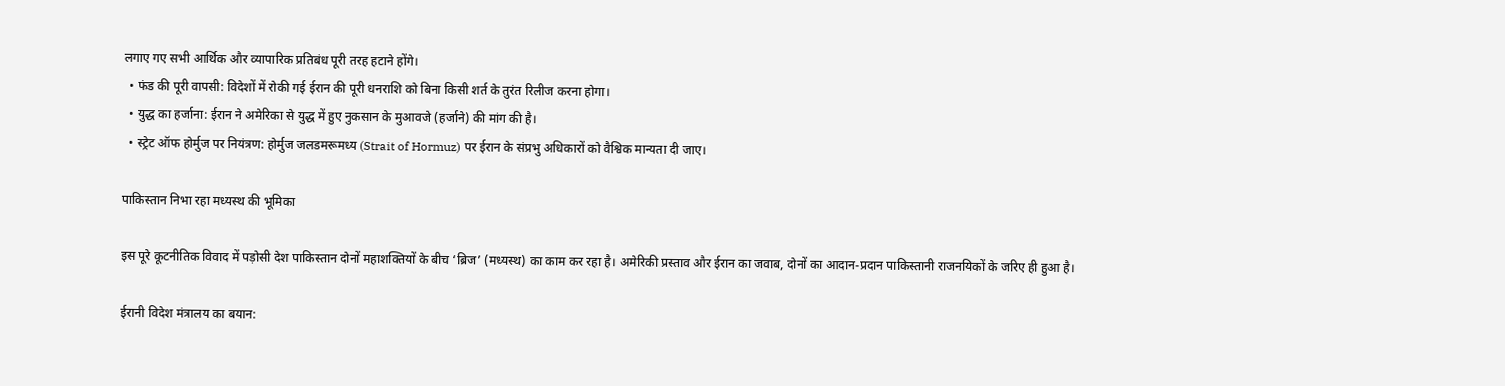लगाए गए सभी आर्थिक और व्यापारिक प्रतिबंध पूरी तरह हटाने होंगे।
  • फंड की पूरी वापसी: विदेशों में रोकी गई ईरान की पूरी धनराशि को बिना किसी शर्त के तुरंत रिलीज करना होगा।
  • युद्ध का हर्जाना: ईरान ने अमेरिका से युद्ध में हुए नुकसान के मुआवजे (हर्जाने) की मांग की है।
  • स्ट्रेट ऑफ होर्मुज पर नियंत्रण: होर्मुज जलडमरूमध्य (Strait of Hormuz) पर ईरान के संप्रभु अधिकारों को वैश्विक मान्यता दी जाए।

पाकिस्तान निभा रहा मध्यस्थ की भूमिका

इस पूरे कूटनीतिक विवाद में पड़ोसी देश पाकिस्तान दोनों महाशक्तियों के बीच ‘ब्रिज’ (मध्यस्थ) का काम कर रहा है। अमेरिकी प्रस्ताव और ईरान का जवाब, दोनों का आदान-प्रदान पाकिस्तानी राजनयिकों के जरिए ही हुआ है।

ईरानी विदेश मंत्रालय का बयान: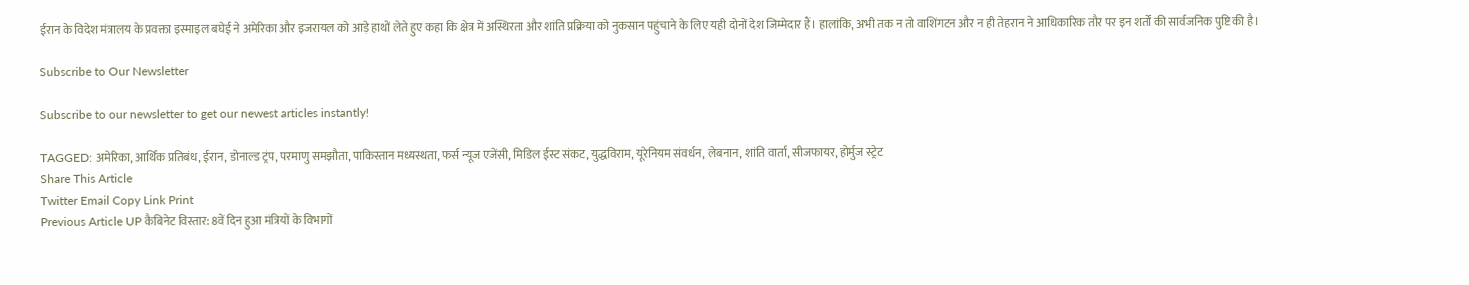ईरान के विदेश मंत्रालय के प्रवक्ता इस्माइल बघेई ने अमेरिका और इजरायल को आड़े हाथों लेते हुए कहा कि क्षेत्र में अस्थिरता और शांति प्रक्रिया को नुकसान पहुंचाने के लिए यही दोनों देश जिम्मेदार हैं। हालांकि, अभी तक न तो वाशिंगटन और न ही तेहरान ने आधिकारिक तौर पर इन शर्तों की सार्वजनिक पुष्टि की है।

Subscribe to Our Newsletter

Subscribe to our newsletter to get our newest articles instantly!

TAGGED: अमेरिका, आर्थिक प्रतिबंध, ईरान, डोनाल्ड ट्रंप, परमाणु समझौता, पाकिस्तान मध्यस्थता, फर्स न्यूज एजेंसी, मिडिल ईस्ट संकट, युद्धविराम, यूरेनियम संवर्धन, लेबनान, शांति वार्ता, सीजफायर, होर्मुज स्ट्रेट
Share This Article
Twitter Email Copy Link Print
Previous Article UP कैबिनेट विस्तार: 8वें दिन हुआ मंत्रियों के विभागों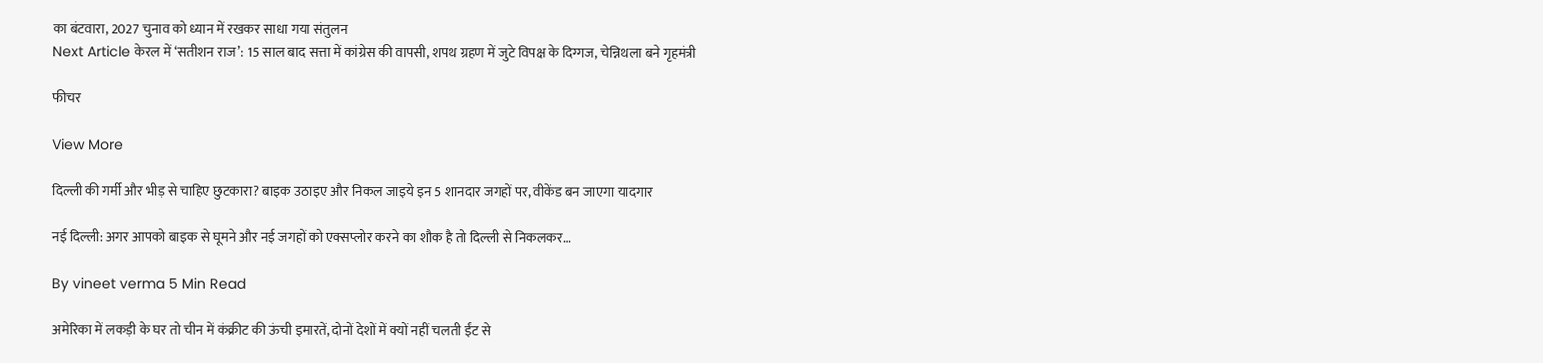का बंटवारा, 2027 चुनाव को ध्यान में रखकर साधा गया संतुलन
Next Article केरल में ‘सतीशन राज’: 15 साल बाद सत्ता में कांग्रेस की वापसी, शपथ ग्रहण में जुटे विपक्ष के दिग्गज, चेन्निथला बने गृहमंत्री

फीचर

View More

दिल्ली की गर्मी और भीड़ से चाहिए छुटकारा? बाइक उठाइए और निकल जाइये इन 5 शानदार जगहों पर, वीकेंड बन जाएगा यादगार

नई दिल्ली: अगर आपको बाइक से घूमने और नई जगहों को एक्सप्लोर करने का शौक है तो दिल्ली से निकलकर…

By vineet verma 5 Min Read

अमेरिका में लकड़ी के घर तो चीन में कंक्रीट की ऊंची इमारतें, दोनों देशों में क्यों नहीं चलती ईंट से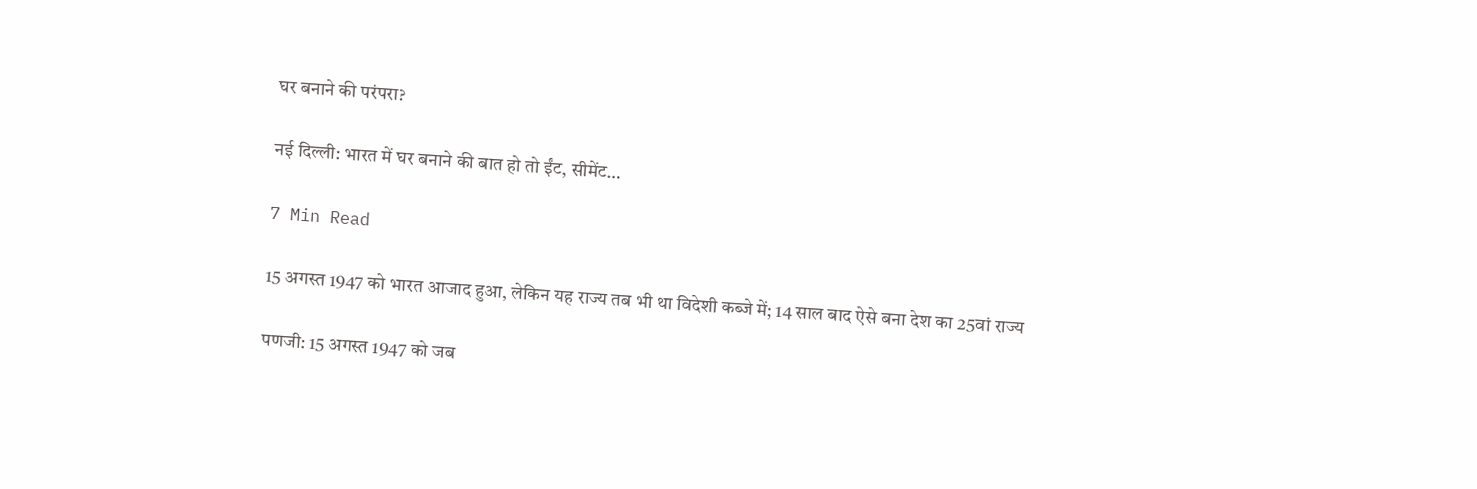घर बनाने की परंपरा?

नई दिल्ली: भारत में घर बनाने की बात हो तो ईंट, सीमेंट…

7 Min Read

15 अगस्त 1947 को भारत आजाद हुआ, लेकिन यह राज्य तब भी था विदेशी कब्जे में; 14 साल बाद ऐसे बना देश का 25वां राज्य

पणजी: 15 अगस्त 1947 को जब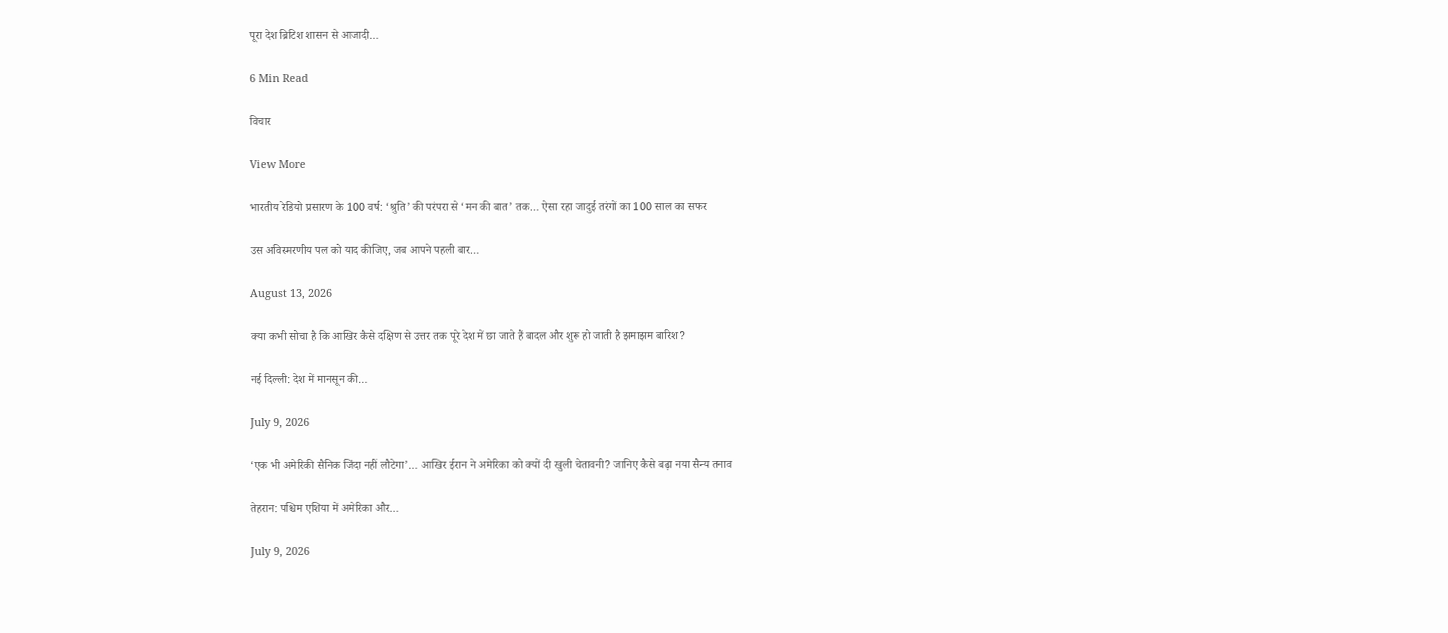पूरा देश ब्रिटिश शासन से आजादी…

6 Min Read

विचार

View More

भारतीय रेडियो प्रसारण के 100 वर्ष: ‘श्रुति’ की परंपरा से ‘मन की बात’ तक… ऐसा रहा जादुई तरंगों का 100 साल का सफर

उस अविस्मरणीय पल को याद कीजिए, जब आपने पहली बार…

August 13, 2026

क्या कभी सोचा है कि आखिर कैसे दक्षिण से उत्तर तक पूरे देश में छा जाते हैं बादल और शुरू हो जाती है झमाझम बारिश?

नई दिल्ली: देश में मानसून की…

July 9, 2026

‘एक भी अमेरिकी सैनिक जिंदा नहीं लौटेगा’… आखिर ईरान ने अमेरिका को क्यों दी खुली चेतावनी? जानिए कैसे बढ़ा नया सैन्य तनाव

तेहरान: पश्चिम एशिया में अमेरिका और…

July 9, 2026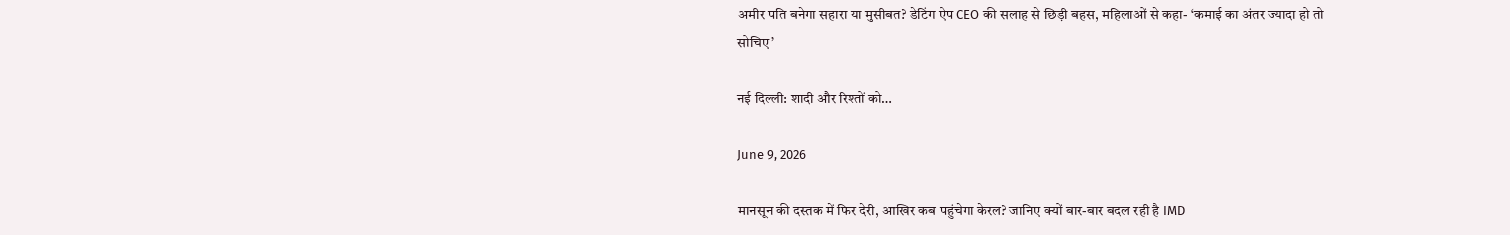अमीर पति बनेगा सहारा या मुसीबत? डेटिंग ऐप CEO की सलाह से छिड़ी बहस, महिलाओं से कहा- ‘कमाई का अंतर ज्यादा हो तो सोचिए’

नई दिल्ली: शादी और रिश्तों को…

June 9, 2026

मानसून की दस्तक में फिर देरी, आखिर कब पहुंचेगा केरल? जानिए क्यों बार-बार बदल रही है IMD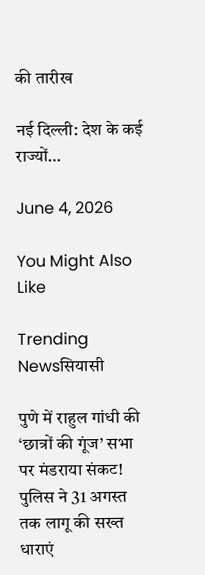की तारीख

नई दिल्ली: देश के कई राज्यों…

June 4, 2026

You Might Also Like

Trending Newsसियासी

पुणे में राहुल गांधी की ‘छात्रों की गूंज’ सभा पर मंडराया संकट! पुलिस ने 31 अगस्त तक लागू की सख्त धाराएं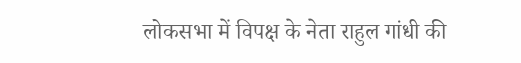लोकसभा में विपक्ष के नेता राहुल गांधी की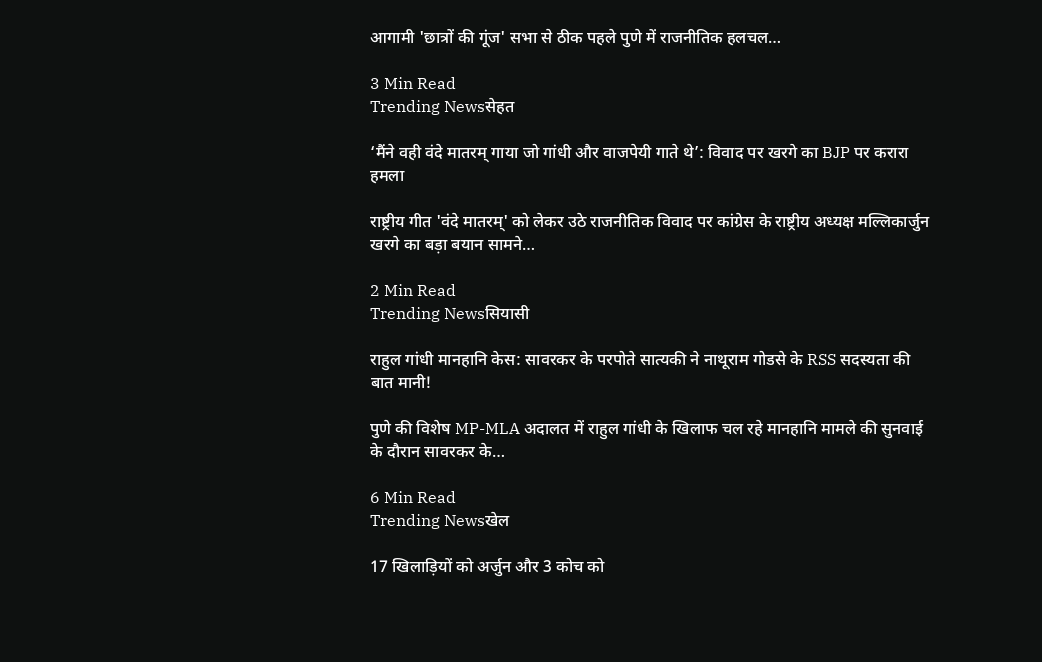आगामी 'छात्रों की गूंज' सभा से ठीक पहले पुणे में राजनीतिक हलचल…

3 Min Read
Trending Newsसेहत

‘मैंने वही वंदे मातरम् गाया जो गांधी और वाजपेयी गाते थे’: विवाद पर खरगे का BJP पर करारा हमला

राष्ट्रीय गीत 'वंदे मातरम्' को लेकर उठे राजनीतिक विवाद पर कांग्रेस के राष्ट्रीय अध्यक्ष मल्लिकार्जुन खरगे का बड़ा बयान सामने…

2 Min Read
Trending Newsसियासी

राहुल गांधी मानहानि केस: सावरकर के परपोते सात्यकी ने नाथूराम गोडसे के RSS सदस्यता की बात मानी!

पुणे की विशेष MP-MLA अदालत में राहुल गांधी के खिलाफ चल रहे मानहानि मामले की सुनवाई के दौरान सावरकर के…

6 Min Read
Trending Newsखेल

17 खिलाड़ियों को अर्जुन और 3 कोच को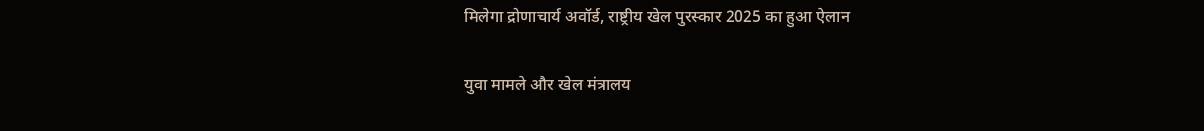मिलेगा द्रोणाचार्य अवॉर्ड, राष्ट्रीय खेल पुरस्कार 2025 का हुआ ऐलान

युवा मामले और खेल मंत्रालय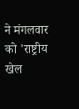ने मंगलवार को 'राष्ट्रीय खेल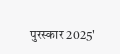पुरस्कार 2025'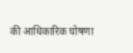की आधिकारिक घोषणा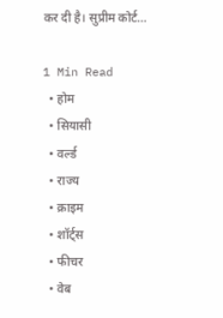कर दी है। सुप्रीम कोर्ट…

1 Min Read
  • होम
  • सियासी
  • वर्ल्ड
  • राज्य
  • क्राइम
  • शॉर्ट्स
  • फीचर
  • वेब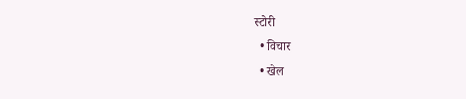स्टोरी
  • विचार
  • खेल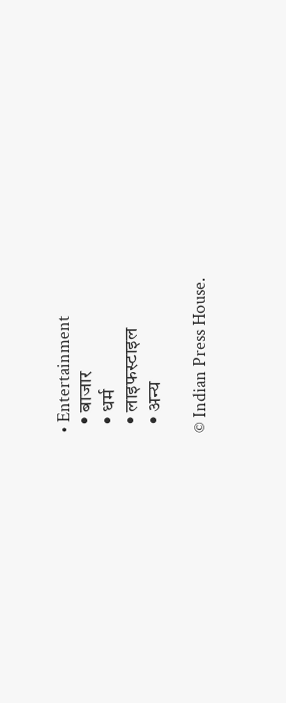• Entertainment
  • बाजार
  • धर्म
  • लाइफस्टाइल
  • अन्य

© Indian Press House.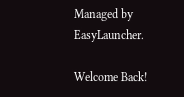Managed by EasyLauncher.

Welcome Back!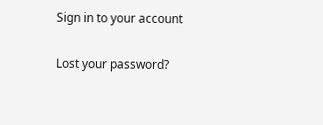Sign in to your account

Lost your password?